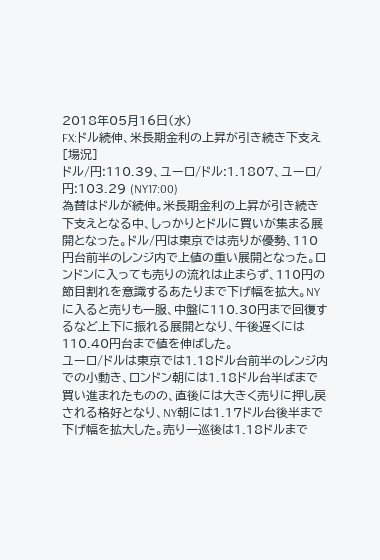2018年05月16日(水)
FX:ドル続伸、米長期金利の上昇が引き続き下支え
[場況]
ドル/円:110.39、ユーロ/ドル:1.1807、ユーロ/円:103.29 (NY17:00)
為替はドルが続伸。米長期金利の上昇が引き続き下支えとなる中、しっかりとドルに買いが集まる展開となった。ドル/円は東京では売りが優勢、110円台前半のレンジ内で上値の重い展開となった。ロンドンに入っても売りの流れは止まらず、110円の節目割れを意識するあたりまで下げ幅を拡大。NYに入ると売りも一服、中盤に110.30円まで回復するなど上下に振れる展開となり、午後遅くには110.40円台まで値を伸ばした。
ユーロ/ドルは東京では1.18ドル台前半のレンジ内での小動き、ロンドン朝には1.18ドル台半ばまで買い進まれたものの、直後には大きく売りに押し戻される格好となり、NY朝には1.17ドル台後半まで下げ幅を拡大した。売り一巡後は1.18ドルまで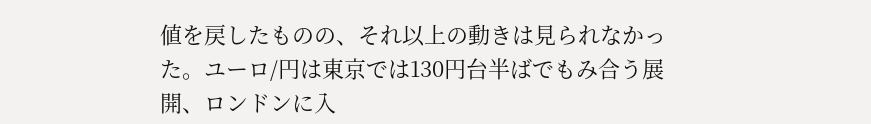値を戻したものの、それ以上の動きは見られなかった。ユーロ/円は東京では130円台半ばでもみ合う展開、ロンドンに入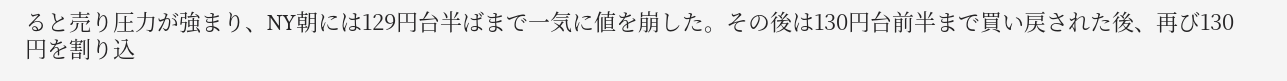ると売り圧力が強まり、NY朝には129円台半ばまで一気に値を崩した。その後は130円台前半まで買い戻された後、再び130円を割り込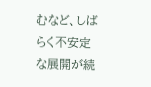むなど、しばらく不安定な展開が続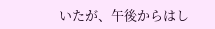いたが、午後からはし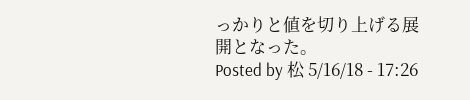っかりと値を切り上げる展開となった。
Posted by 松 5/16/18 - 17:26